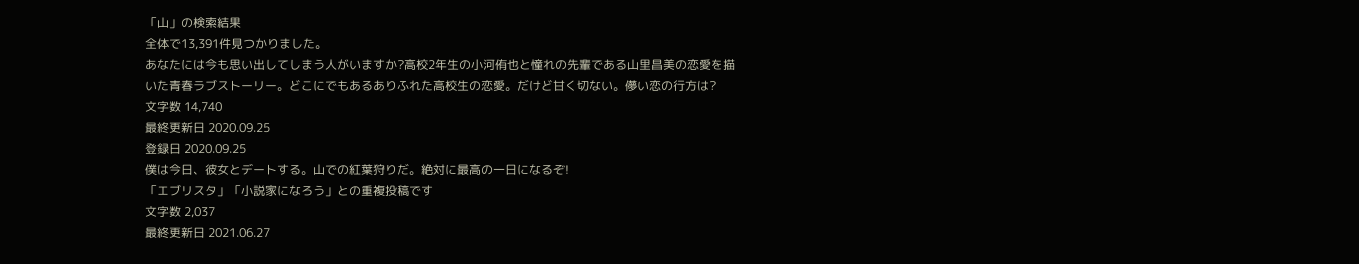「山」の検索結果
全体で13,391件見つかりました。
あなたには今も思い出してしまう人がいますか?高校2年生の小河侑也と憧れの先輩である山里昌美の恋愛を描いた青春ラブストーリー。どこにでもあるありふれた高校生の恋愛。だけど甘く切ない。儚い恋の行方は?
文字数 14,740
最終更新日 2020.09.25
登録日 2020.09.25
僕は今日、彼女とデートする。山での紅葉狩りだ。絶対に最高の一日になるぞ!
「エブリスタ」「小説家になろう」との重複投稿です
文字数 2,037
最終更新日 2021.06.27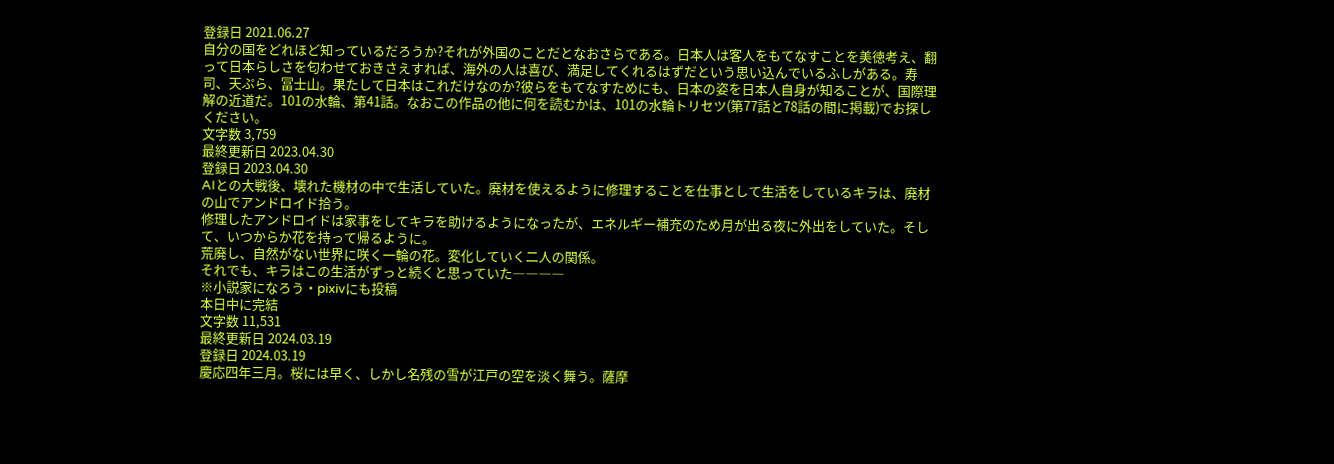登録日 2021.06.27
自分の国をどれほど知っているだろうか?それが外国のことだとなおさらである。日本人は客人をもてなすことを美徳考え、翻って日本らしさを匂わせておきさえすれば、海外の人は喜び、満足してくれるはずだという思い込んでいるふしがある。寿司、天ぷら、冨士山。果たして日本はこれだけなのか?彼らをもてなすためにも、日本の姿を日本人自身が知ることが、国際理解の近道だ。101の水輪、第41話。なおこの作品の他に何を読むかは、101の水輪トリセツ(第77話と78話の間に掲載)でお探しください。
文字数 3,759
最終更新日 2023.04.30
登録日 2023.04.30
AIとの大戦後、壊れた機材の中で生活していた。廃材を使えるように修理することを仕事として生活をしているキラは、廃材の山でアンドロイド拾う。
修理したアンドロイドは家事をしてキラを助けるようになったが、エネルギー補充のため月が出る夜に外出をしていた。そして、いつからか花を持って帰るように。
荒廃し、自然がない世界に咲く一輪の花。変化していく二人の関係。
それでも、キラはこの生活がずっと続くと思っていた――――
※小説家になろう・pixivにも投稿
本日中に完結
文字数 11,531
最終更新日 2024.03.19
登録日 2024.03.19
慶応四年三月。桜には早く、しかし名残の雪が江戸の空を淡く舞う。薩摩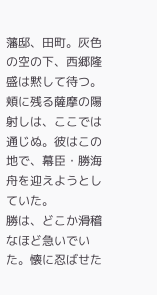藩邸、田町。灰色の空の下、西郷隆盛は黙して待つ。頬に残る薩摩の陽射しは、ここでは通じぬ。彼はこの地で、幕臣・勝海舟を迎えようとしていた。
勝は、どこか滑稽なほど急いでいた。懐に忍ばせた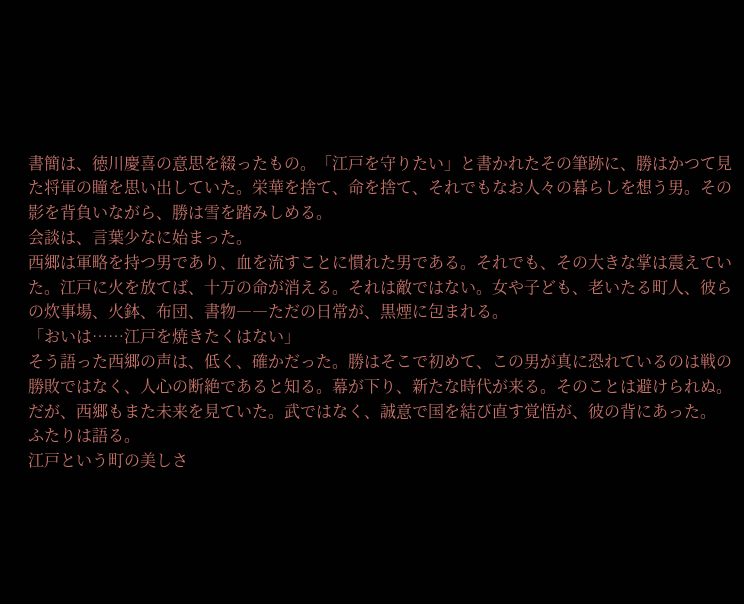書簡は、徳川慶喜の意思を綴ったもの。「江戸を守りたい」と書かれたその筆跡に、勝はかつて見た将軍の瞳を思い出していた。栄華を捨て、命を捨て、それでもなお人々の暮らしを想う男。その影を背負いながら、勝は雪を踏みしめる。
会談は、言葉少なに始まった。
西郷は軍略を持つ男であり、血を流すことに慣れた男である。それでも、その大きな掌は震えていた。江戸に火を放てば、十万の命が消える。それは敵ではない。女や子ども、老いたる町人、彼らの炊事場、火鉢、布団、書物――ただの日常が、黒煙に包まれる。
「おいは……江戸を焼きたくはない」
そう語った西郷の声は、低く、確かだった。勝はそこで初めて、この男が真に恐れているのは戦の勝敗ではなく、人心の断絶であると知る。幕が下り、新たな時代が来る。そのことは避けられぬ。だが、西郷もまた未来を見ていた。武ではなく、誠意で国を結び直す覚悟が、彼の背にあった。
ふたりは語る。
江戸という町の美しさ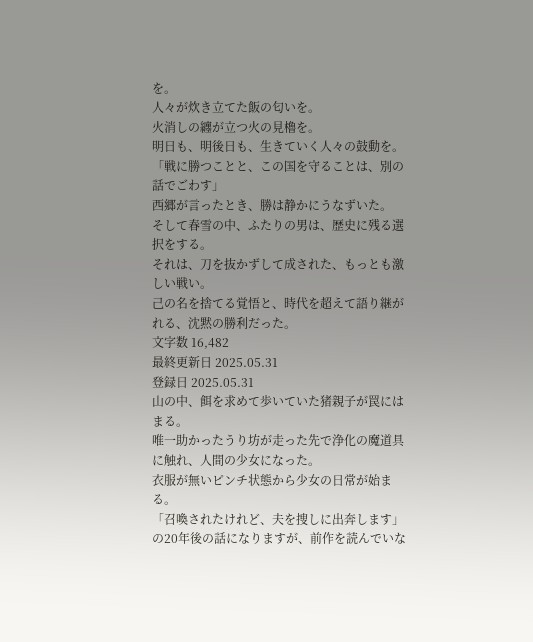を。
人々が炊き立てた飯の匂いを。
火消しの纏が立つ火の見櫓を。
明日も、明後日も、生きていく人々の鼓動を。
「戦に勝つことと、この国を守ることは、別の話でごわす」
西郷が言ったとき、勝は静かにうなずいた。
そして春雪の中、ふたりの男は、歴史に残る選択をする。
それは、刀を抜かずして成された、もっとも激しい戦い。
己の名を捨てる覚悟と、時代を超えて語り継がれる、沈黙の勝利だった。
文字数 16,482
最終更新日 2025.05.31
登録日 2025.05.31
山の中、餌を求めて歩いていた猪親子が罠にはまる。
唯一助かったうり坊が走った先で浄化の魔道具に触れ、人間の少女になった。
衣服が無いピンチ状態から少女の日常が始まる。
「召喚されたけれど、夫を捜しに出奔します」の20年後の話になりますが、前作を読んでいな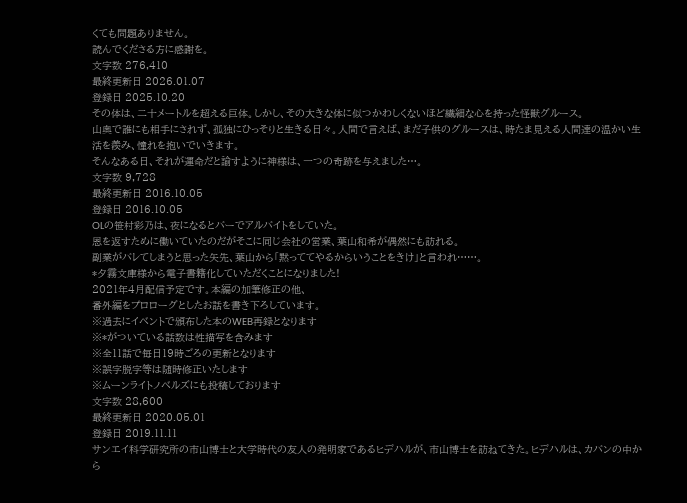くても問題ありません。
読んでくださる方に感謝を。
文字数 276,410
最終更新日 2026.01.07
登録日 2025.10.20
その体は、二十メートルを超える巨体。しかし、その大きな体に似つかわしくないほど繊細な心を持った怪獣グルース。
山奥で誰にも相手にされず、孤独にひっそりと生きる日々。人間で言えば、まだ子供のグルースは、時たま見える人間達の温かい生活を羨み、憧れを抱いでいきます。
そんなある日、それが運命だと諭すように神様は、一つの奇跡を与えました…。
文字数 9,728
最終更新日 2016.10.05
登録日 2016.10.05
OLの笹村彩乃は、夜になるとバーでアルバイトをしていた。
恩を返すために働いていたのだがそこに同じ会社の営業、葉山和希が偶然にも訪れる。
副業がバレてしまうと思った矢先、葉山から「黙っててやるからいうことをきけ」と言われ……。
*夕霧文庫様から電子書籍化していただくことになりました!
2021年4月配信予定です。本編の加筆修正の他、
番外編をプロローグとしたお話を書き下ろしています。
※過去にイベントで頒布した本のWEB再録となります
※*がついている話数は性描写を含みます
※全11話で毎日19時ごろの更新となります
※誤字脱字等は随時修正いたします
※ムーンライトノベルズにも投稿しております
文字数 28,600
最終更新日 2020.05.01
登録日 2019.11.11
サンエイ科学研究所の市山博士と大学時代の友人の発明家であるヒデハルが、市山博士を訪ねてきた。ヒデハルは、カバンの中から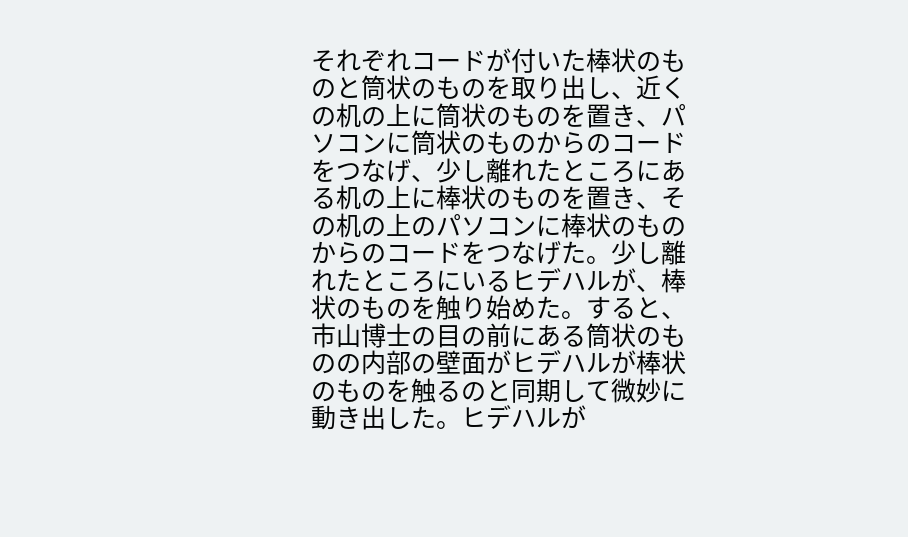それぞれコードが付いた棒状のものと筒状のものを取り出し、近くの机の上に筒状のものを置き、パソコンに筒状のものからのコードをつなげ、少し離れたところにある机の上に棒状のものを置き、その机の上のパソコンに棒状のものからのコードをつなげた。少し離れたところにいるヒデハルが、棒状のものを触り始めた。すると、市山博士の目の前にある筒状のものの内部の壁面がヒデハルが棒状のものを触るのと同期して微妙に動き出した。ヒデハルが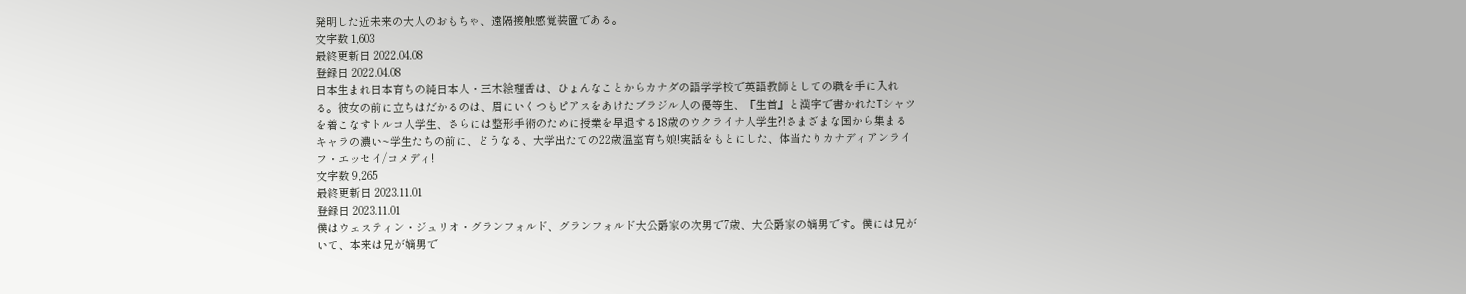発明した近未来の大人のおもちゃ、遠隔接触感覚装置である。
文字数 1,603
最終更新日 2022.04.08
登録日 2022.04.08
日本生まれ日本育ちの純日本人・三木絵理香は、ひょんなことからカナダの語学学校で英語教師としての職を手に入れる。彼女の前に立ちはだかるのは、眉にいくつもピアスをあけたブラジル人の優等生、『生首』と漢字で書かれたTシャツを着こなすトルコ人学生、さらには整形手術のために授業を早退する18歳のウクライナ人学生?!さまざまな国から集まるキャラの濃い~学生たちの前に、どうなる、大学出たての22歳温室育ち娘!実話をもとにした、体当たりカナディアンライフ・エッセイ/コメディ!
文字数 9,265
最終更新日 2023.11.01
登録日 2023.11.01
僕はウェスティン・ジュリオ・グランフォルド、グランフォルド大公爵家の次男で7歳、大公爵家の嫡男です。僕には兄がいて、本来は兄が嫡男で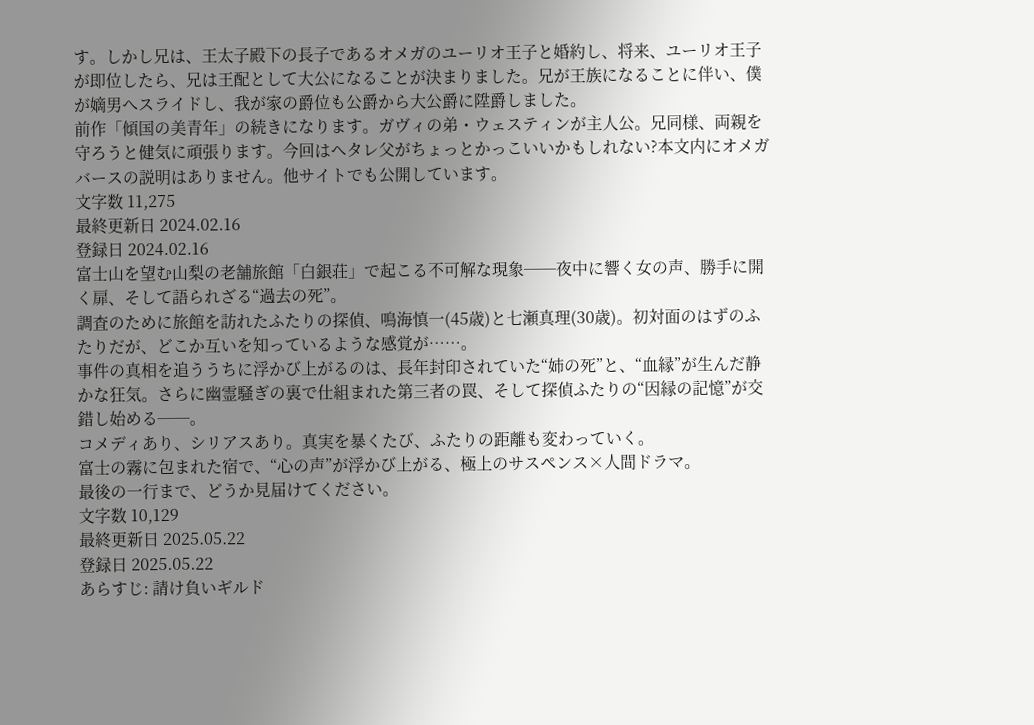す。しかし兄は、王太子殿下の長子であるオメガのユーリオ王子と婚約し、将来、ユーリオ王子が即位したら、兄は王配として大公になることが決まりました。兄が王族になることに伴い、僕が嫡男へスライドし、我が家の爵位も公爵から大公爵に陞爵しました。
前作「傾国の美青年」の続きになります。ガヴィの弟・ウェスティンが主人公。兄同様、両親を守ろうと健気に頑張ります。今回はヘタレ父がちょっとかっこいいかもしれない?本文内にオメガバースの説明はありません。他サイトでも公開しています。
文字数 11,275
最終更新日 2024.02.16
登録日 2024.02.16
富士山を望む山梨の老舗旅館「白銀荘」で起こる不可解な現象──夜中に響く女の声、勝手に開く扉、そして語られざる“過去の死”。
調査のために旅館を訪れたふたりの探偵、鳴海慎一(45歳)と七瀬真理(30歳)。初対面のはずのふたりだが、どこか互いを知っているような感覚が……。
事件の真相を追ううちに浮かび上がるのは、長年封印されていた“姉の死”と、“血縁”が生んだ静かな狂気。さらに幽霊騒ぎの裏で仕組まれた第三者の罠、そして探偵ふたりの“因縁の記憶”が交錯し始める──。
コメディあり、シリアスあり。真実を暴くたび、ふたりの距離も変わっていく。
富士の霧に包まれた宿で、“心の声”が浮かび上がる、極上のサスペンス×人間ドラマ。
最後の一行まで、どうか見届けてください。
文字数 10,129
最終更新日 2025.05.22
登録日 2025.05.22
あらすじ: 請け負いギルド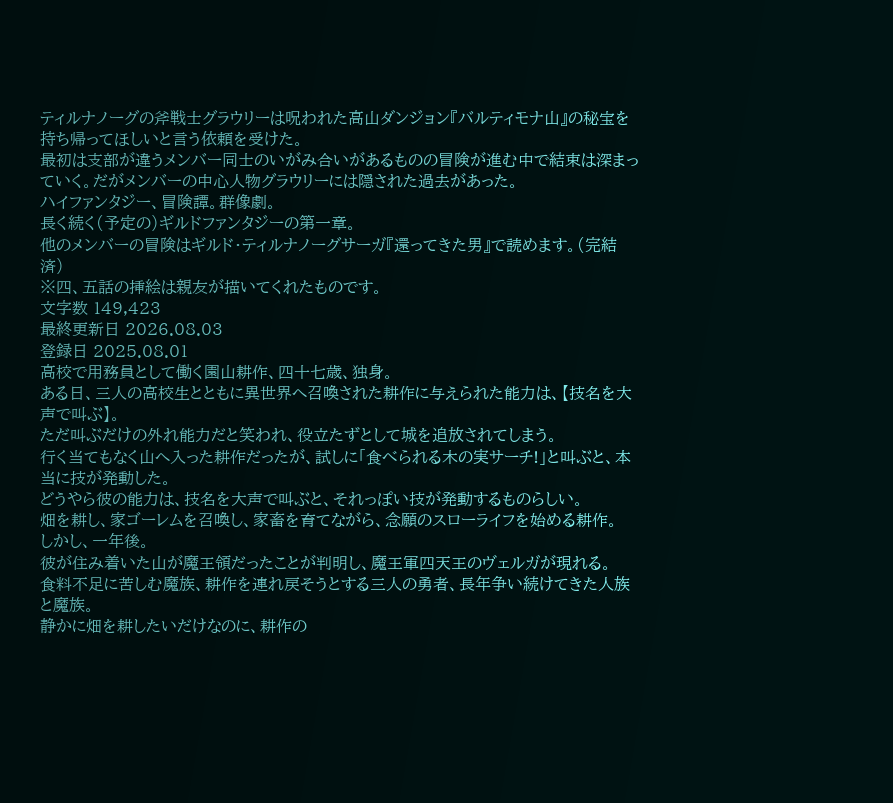ティルナノーグの斧戦士グラウリーは呪われた高山ダンジョン『バルティモナ山』の秘宝を持ち帰ってほしいと言う依頼を受けた。
最初は支部が違うメンバー同士のいがみ合いがあるものの冒険が進む中で結束は深まっていく。だがメンバーの中心人物グラウリーには隠された過去があった。
ハイファンタジー、冒険譚。群像劇。
長く続く(予定の)ギルドファンタジーの第一章。
他のメンバーの冒険はギルド・ティルナノーグサーガ『還ってきた男』で読めます。(完結済)
※四、五話の挿絵は親友が描いてくれたものです。
文字数 149,423
最終更新日 2026.08.03
登録日 2025.08.01
高校で用務員として働く園山耕作、四十七歳、独身。
ある日、三人の高校生とともに異世界へ召喚された耕作に与えられた能力は、【技名を大声で叫ぶ】。
ただ叫ぶだけの外れ能力だと笑われ、役立たずとして城を追放されてしまう。
行く当てもなく山へ入った耕作だったが、試しに「食べられる木の実サーチ!」と叫ぶと、本当に技が発動した。
どうやら彼の能力は、技名を大声で叫ぶと、それっぽい技が発動するものらしい。
畑を耕し、家ゴーレムを召喚し、家畜を育てながら、念願のスローライフを始める耕作。
しかし、一年後。
彼が住み着いた山が魔王領だったことが判明し、魔王軍四天王のヴェルガが現れる。
食料不足に苦しむ魔族、耕作を連れ戻そうとする三人の勇者、長年争い続けてきた人族と魔族。
静かに畑を耕したいだけなのに、耕作の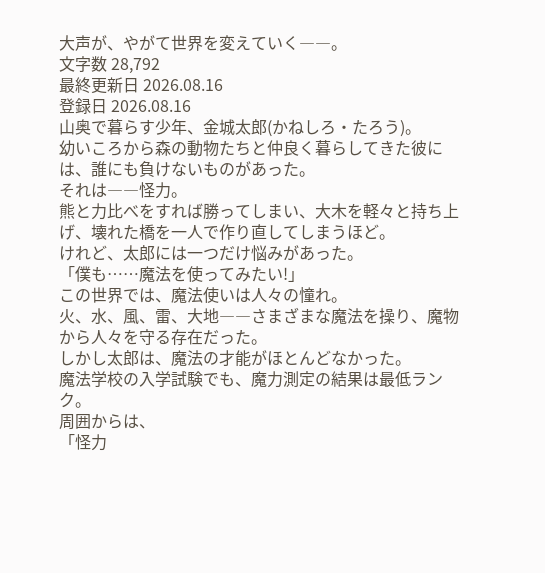大声が、やがて世界を変えていく――。
文字数 28,792
最終更新日 2026.08.16
登録日 2026.08.16
山奥で暮らす少年、金城太郎(かねしろ・たろう)。
幼いころから森の動物たちと仲良く暮らしてきた彼には、誰にも負けないものがあった。
それは――怪力。
熊と力比べをすれば勝ってしまい、大木を軽々と持ち上げ、壊れた橋を一人で作り直してしまうほど。
けれど、太郎には一つだけ悩みがあった。
「僕も……魔法を使ってみたい!」
この世界では、魔法使いは人々の憧れ。
火、水、風、雷、大地――さまざまな魔法を操り、魔物から人々を守る存在だった。
しかし太郎は、魔法の才能がほとんどなかった。
魔法学校の入学試験でも、魔力測定の結果は最低ランク。
周囲からは、
「怪力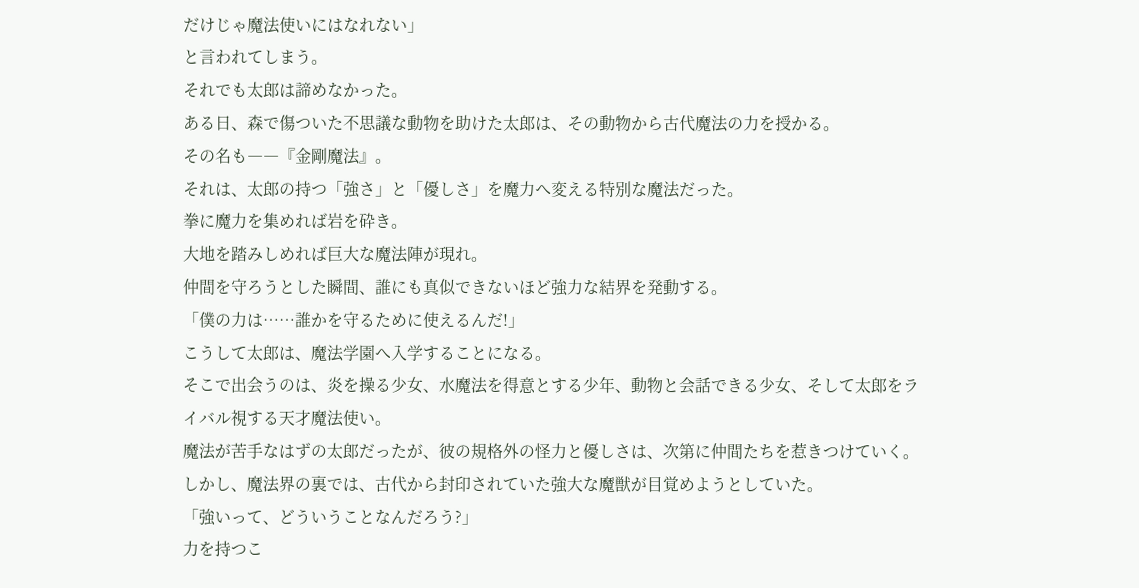だけじゃ魔法使いにはなれない」
と言われてしまう。
それでも太郎は諦めなかった。
ある日、森で傷ついた不思議な動物を助けた太郎は、その動物から古代魔法の力を授かる。
その名も――『金剛魔法』。
それは、太郎の持つ「強さ」と「優しさ」を魔力へ変える特別な魔法だった。
拳に魔力を集めれば岩を砕き。
大地を踏みしめれば巨大な魔法陣が現れ。
仲間を守ろうとした瞬間、誰にも真似できないほど強力な結界を発動する。
「僕の力は……誰かを守るために使えるんだ!」
こうして太郎は、魔法学園へ入学することになる。
そこで出会うのは、炎を操る少女、水魔法を得意とする少年、動物と会話できる少女、そして太郎をライバル視する天才魔法使い。
魔法が苦手なはずの太郎だったが、彼の規格外の怪力と優しさは、次第に仲間たちを惹きつけていく。
しかし、魔法界の裏では、古代から封印されていた強大な魔獣が目覚めようとしていた。
「強いって、どういうことなんだろう?」
力を持つこ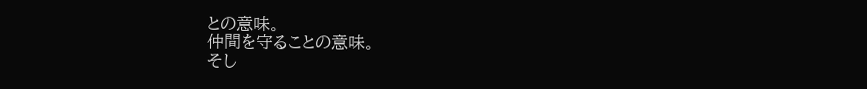との意味。
仲間を守ることの意味。
そし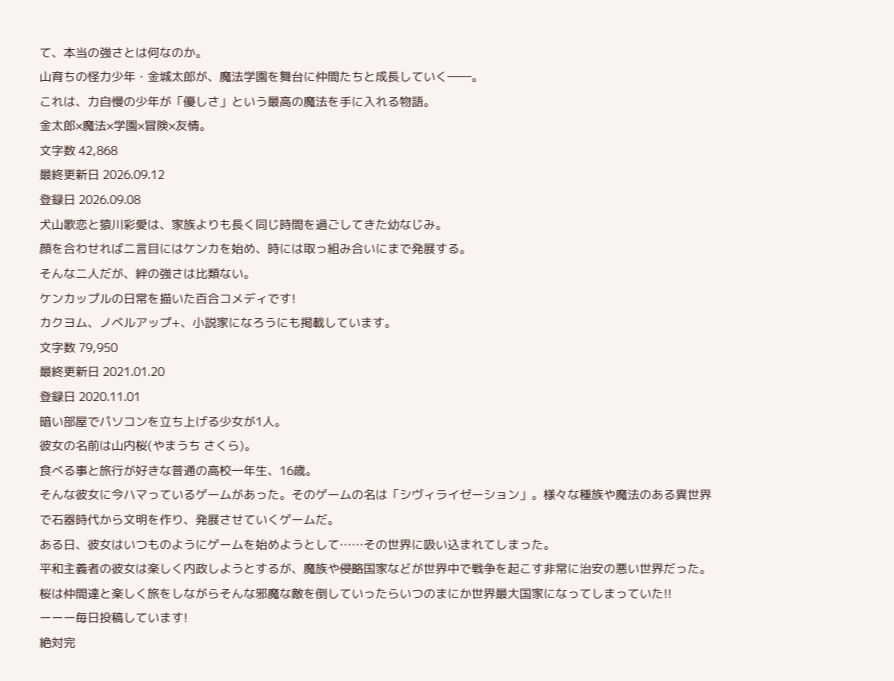て、本当の強さとは何なのか。
山育ちの怪力少年・金城太郎が、魔法学園を舞台に仲間たちと成長していく――。
これは、力自慢の少年が「優しさ」という最高の魔法を手に入れる物語。
金太郎×魔法×学園×冒険×友情。
文字数 42,868
最終更新日 2026.09.12
登録日 2026.09.08
犬山歌恋と猿川彩愛は、家族よりも長く同じ時間を過ごしてきた幼なじみ。
顔を合わせれば二言目にはケンカを始め、時には取っ組み合いにまで発展する。
そんな二人だが、絆の強さは比類ない。
ケンカップルの日常を描いた百合コメディです!
カクヨム、ノベルアップ+、小説家になろうにも掲載しています。
文字数 79,950
最終更新日 2021.01.20
登録日 2020.11.01
暗い部屋でパソコンを立ち上げる少女が1人。
彼女の名前は山内桜(やまうち さくら)。
食べる事と旅行が好きな普通の高校一年生、16歳。
そんな彼女に今ハマっているゲームがあった。そのゲームの名は「シヴィライゼーション」。様々な種族や魔法のある異世界で石器時代から文明を作り、発展させていくゲームだ。
ある日、彼女はいつものようにゲームを始めようとして……その世界に吸い込まれてしまった。
平和主義者の彼女は楽しく内政しようとするが、魔族や侵略国家などが世界中で戦争を起こす非常に治安の悪い世界だった。桜は仲間達と楽しく旅をしながらそんな邪魔な敵を倒していったらいつのまにか世界最大国家になってしまっていた!!
ーーー毎日投稿しています!
絶対完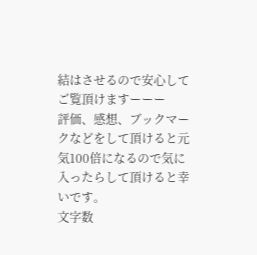結はさせるので安心してご覧頂けますーーー
評価、感想、ブックマークなどをして頂けると元気100倍になるので気に入ったらして頂けると幸いです。
文字数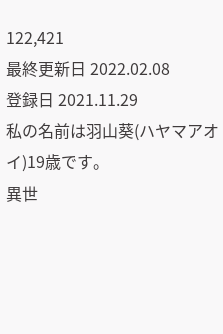122,421
最終更新日 2022.02.08
登録日 2021.11.29
私の名前は羽山葵(ハヤマアオイ)19歳です。
異世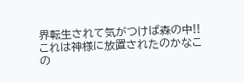界転生されて気がつけば森の中!!これは神様に放置されたのかなこの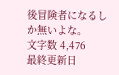後冒険者になるしか無いよな。
文字数 4,476
最終更新日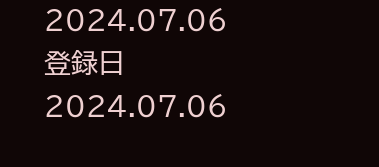2024.07.06
登録日 2024.07.06